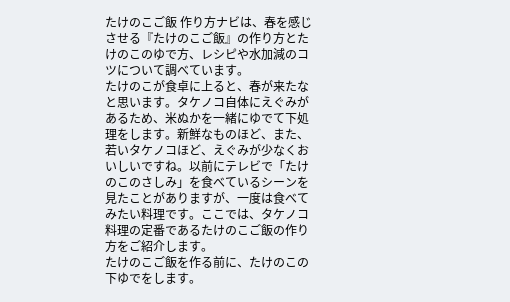たけのこご飯 作り方ナビは、春を感じさせる『たけのこご飯』の作り方とたけのこのゆで方、レシピや水加減のコツについて調べています。
たけのこが食卓に上ると、春が来たなと思います。タケノコ自体にえぐみがあるため、米ぬかを一緒にゆでて下処理をします。新鮮なものほど、また、若いタケノコほど、えぐみが少なくおいしいですね。以前にテレビで「たけのこのさしみ」を食べているシーンを見たことがありますが、一度は食べてみたい料理です。ここでは、タケノコ料理の定番であるたけのこご飯の作り方をご紹介します。
たけのこご飯を作る前に、たけのこの下ゆでをします。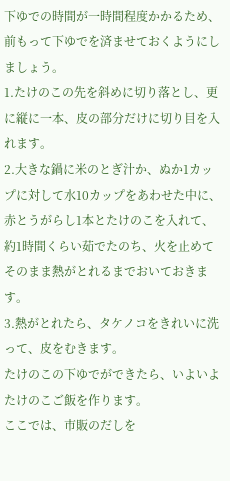下ゆでの時間が一時間程度かかるため、前もって下ゆでを済ませておくようにしましょう。
1.たけのこの先を斜めに切り落とし、更に縦に一本、皮の部分だけに切り目を入れます。
2.大きな鍋に米のとぎ汁か、ぬか1カップに対して水10カップをあわせた中に、赤とうがらし1本とたけのこを入れて、約1時間くらい茹でたのち、火を止めてそのまま熱がとれるまでおいておきます。
3.熱がとれたら、タケノコをきれいに洗って、皮をむきます。
たけのこの下ゆでができたら、いよいよたけのこご飯を作ります。
ここでは、市販のだしを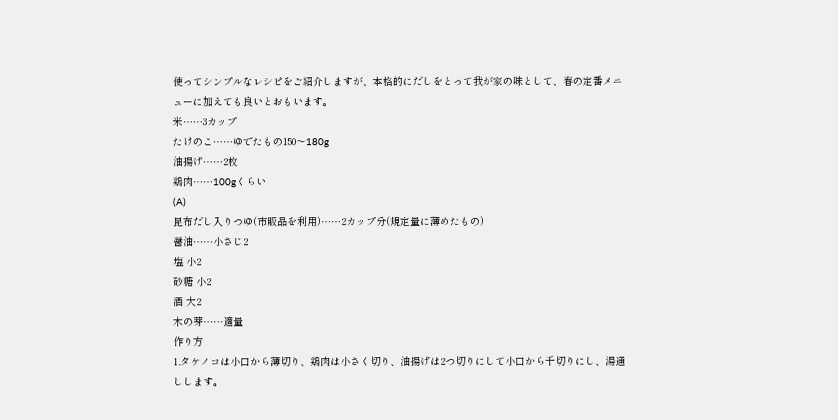使ってシンプルなレシピをご紹介しますが、本格的にだしをとって我が家の味として、春の定番メニューに加えても良いとおもいます。
米……3カップ
たけのこ……ゆでたもの150〜180g
油揚げ……2枚
鶏肉……100gくらい
(A)
昆布だし入りつゆ(市販品を利用)……2カップ分(規定量に薄めたもの)
醤油……小さじ2
塩 小2
砂糖 小2
酒 大2
木の芽……適量
作り方
1.タケノコは小口から薄切り、鶏肉は小さく切り、油揚げは2つ切りにして小口から千切りにし、湯通しします。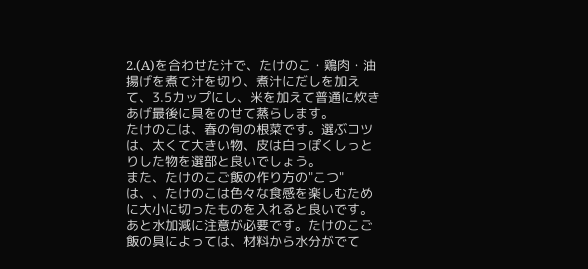2.(A)を合わせた汁で、たけのこ・鶏肉・油揚げを煮て汁を切り、煮汁にだしを加えて、3.5カップにし、米を加えて普通に炊きあげ最後に具をのせて蒸らします。
たけのこは、春の旬の根菜です。選ぶコツは、太くて大きい物、皮は白っぽくしっとりした物を選部と良いでしょう。
また、たけのこご飯の作り方の"こつ"は、、たけのこは色々な食感を楽しむために大小に切ったものを入れると良いです。
あと水加減に注意が必要です。たけのこご飯の具によっては、材料から水分がでて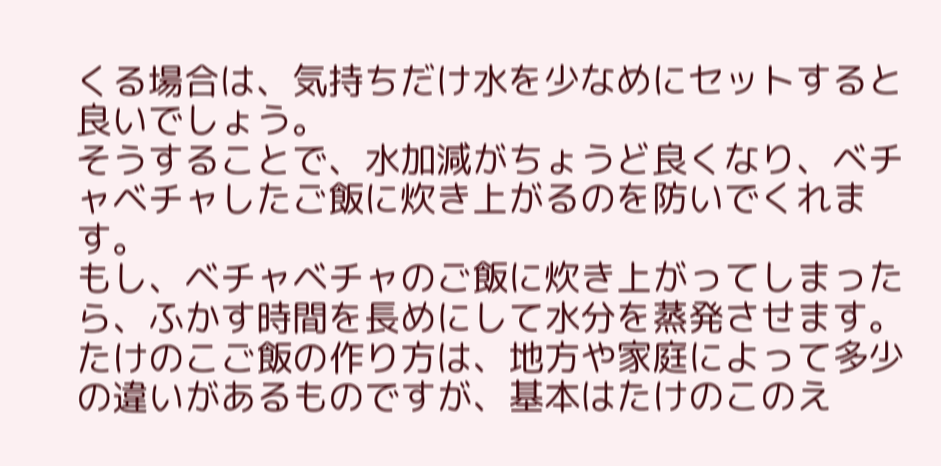くる場合は、気持ちだけ水を少なめにセットすると良いでしょう。
そうすることで、水加減がちょうど良くなり、ベチャベチャしたご飯に炊き上がるのを防いでくれます。
もし、ベチャベチャのご飯に炊き上がってしまったら、ふかす時間を長めにして水分を蒸発させます。
たけのこご飯の作り方は、地方や家庭によって多少の違いがあるものですが、基本はたけのこのえ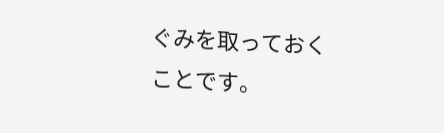ぐみを取っておくことです。